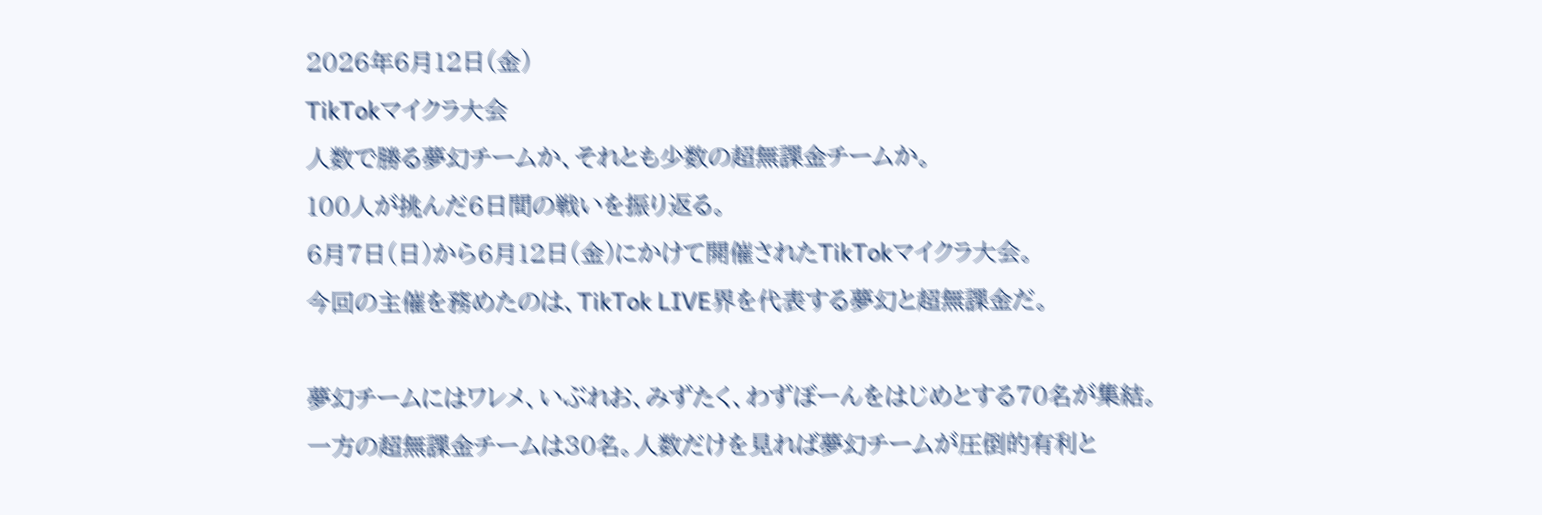2026年6月12日(金)
TikTokマイクラ大会
人数で勝る夢幻チームか、それとも少数の超無課金チームか。
100人が挑んだ6日間の戦いを振り返る。
6月7日(日)から6月12日(金)にかけて開催されたTikTokマイクラ大会。
今回の主催を務めたのは、TikTok LIVE界を代表する夢幻と超無課金だ。

夢幻チームにはワレメ、いぶれお、みずたく、わずぼーんをはじめとする70名が集結。
一方の超無課金チームは30名。人数だけを見れば夢幻チームが圧倒的有利と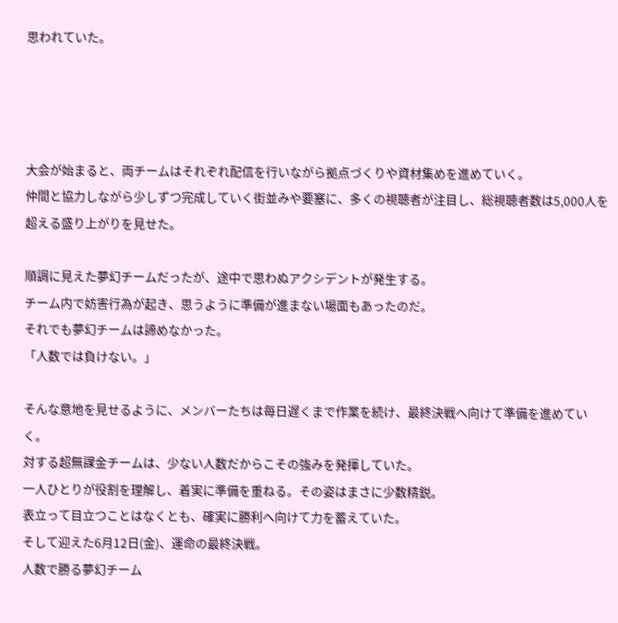思われていた。




大会が始まると、両チームはそれぞれ配信を行いながら拠点づくりや資材集めを進めていく。
仲間と協力しながら少しずつ完成していく街並みや要塞に、多くの視聴者が注目し、総視聴者数は5,000人を超える盛り上がりを見せた。

順調に見えた夢幻チームだったが、途中で思わぬアクシデントが発生する。
チーム内で妨害行為が起き、思うように準備が進まない場面もあったのだ。
それでも夢幻チームは諦めなかった。
「人数では負けない。」

そんな意地を見せるように、メンバーたちは毎日遅くまで作業を続け、最終決戦へ向けて準備を進めていく。
対する超無課金チームは、少ない人数だからこその強みを発揮していた。
一人ひとりが役割を理解し、着実に準備を重ねる。その姿はまさに少数精鋭。
表立って目立つことはなくとも、確実に勝利へ向けて力を蓄えていた。
そして迎えた6月12日(金)、運命の最終決戦。
人数で勝る夢幻チーム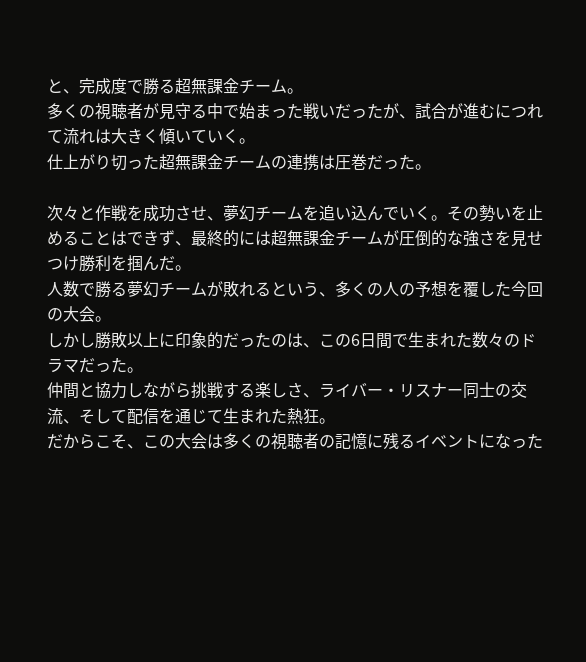と、完成度で勝る超無課金チーム。
多くの視聴者が見守る中で始まった戦いだったが、試合が進むにつれて流れは大きく傾いていく。
仕上がり切った超無課金チームの連携は圧巻だった。

次々と作戦を成功させ、夢幻チームを追い込んでいく。その勢いを止めることはできず、最終的には超無課金チームが圧倒的な強さを見せつけ勝利を掴んだ。
人数で勝る夢幻チームが敗れるという、多くの人の予想を覆した今回の大会。
しかし勝敗以上に印象的だったのは、この6日間で生まれた数々のドラマだった。
仲間と協力しながら挑戦する楽しさ、ライバー・リスナー同士の交流、そして配信を通じて生まれた熱狂。
だからこそ、この大会は多くの視聴者の記憶に残るイベントになった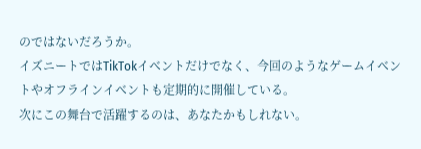のではないだろうか。
イズニートではTikTokイベントだけでなく、今回のようなゲームイベントやオフラインイベントも定期的に開催している。
次にこの舞台で活躍するのは、あなたかもしれない。